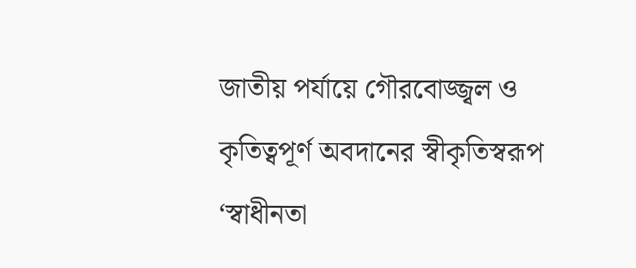জাতীয় পর্যায়ে গৌরবোজ্জ্বল ও কৃতিত্বপূর্ণ অবদানের স্বীকৃতিস্বরূপ ‘স্বাধীনতা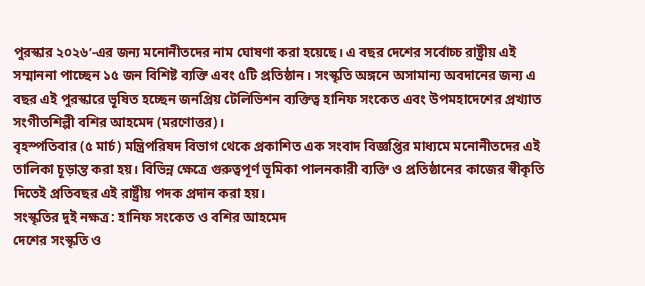পুরস্কার ২০২৬’-এর জন্য মনোনীতদের নাম ঘোষণা করা হয়েছে। এ বছর দেশের সর্বোচ্চ রাষ্ট্রীয় এই সম্মাননা পাচ্ছেন ১৫ জন বিশিষ্ট ব্যক্তি এবং ৫টি প্রতিষ্ঠান। সংস্কৃতি অঙ্গনে অসামান্য অবদানের জন্য এ বছর এই পুরস্কারে ভূষিত হচ্ছেন জনপ্রিয় টেলিভিশন ব্যক্তিত্ব হানিফ সংকেত এবং উপমহাদেশের প্রখ্যাত সংগীতশিল্পী বশির আহমেদ (মরণোত্তর)।
বৃহস্পতিবার (৫ মার্চ) মন্ত্রিপরিষদ বিভাগ থেকে প্রকাশিত এক সংবাদ বিজ্ঞপ্তির মাধ্যমে মনোনীতদের এই তালিকা চূড়ান্ত করা হয়। বিভিন্ন ক্ষেত্রে গুরুত্বপূর্ণ ভূমিকা পালনকারী ব্যক্তি ও প্রতিষ্ঠানের কাজের স্বীকৃতি দিতেই প্রতিবছর এই রাষ্ট্রীয় পদক প্রদান করা হয়।
সংস্কৃতির দুই নক্ষত্র: হানিফ সংকেত ও বশির আহমেদ
দেশের সংস্কৃতি ও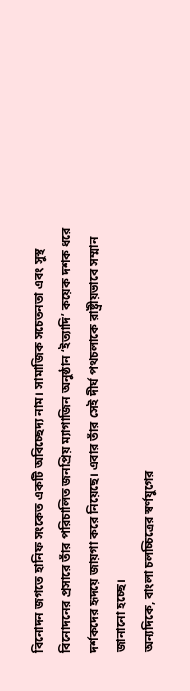বিনোদন জগতে হানিফ সংকেত একটি অবিচ্ছেদ্য নাম। সামাজিক সচেতনতা এবং সুস্থ বিনোদনের প্রসারে তাঁর পরিচালিত জনপ্রিয় ম্যাগাজিন অনুষ্ঠান ‘ইত্যাদি’ কয়েক দশক ধরে দর্শকদের হৃদয়ে জায়গা করে নিয়েছে। এবার তাঁর সেই দীর্ঘ পথচলাকে রাষ্ট্রীয়ভাবে সম্মান জানানো হচ্ছে।
অন্যদিকে, বাংলা চলচ্চিত্রের স্বর্ণযুগের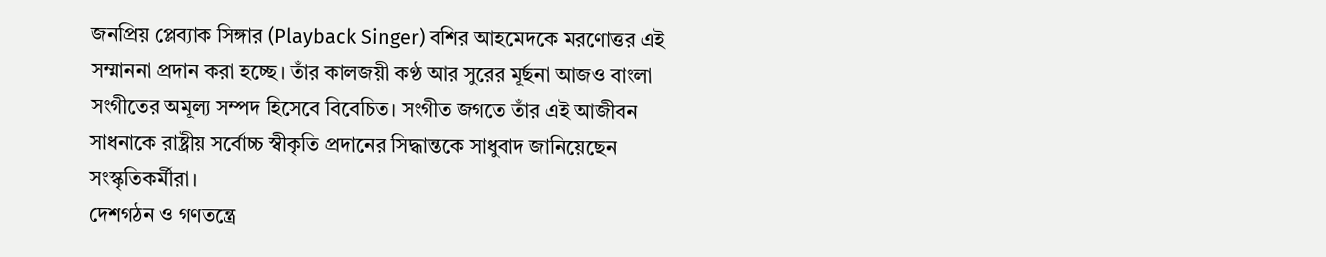জনপ্রিয় প্লেব্যাক সিঙ্গার (Playback Singer) বশির আহমেদকে মরণোত্তর এই সম্মাননা প্রদান করা হচ্ছে। তাঁর কালজয়ী কণ্ঠ আর সুরের মূর্ছনা আজও বাংলা সংগীতের অমূল্য সম্পদ হিসেবে বিবেচিত। সংগীত জগতে তাঁর এই আজীবন সাধনাকে রাষ্ট্রীয় সর্বোচ্চ স্বীকৃতি প্রদানের সিদ্ধান্তকে সাধুবাদ জানিয়েছেন সংস্কৃতিকর্মীরা।
দেশগঠন ও গণতন্ত্রে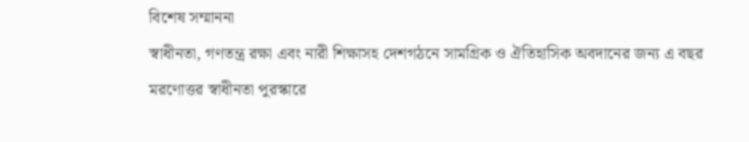বিশেষ সম্মাননা
স্বাধীনতা, গণতন্ত্র রক্ষা এবং নারী শিক্ষাসহ দেশগঠনে সামগ্রিক ও ঐতিহাসিক অবদানের জন্য এ বছর মরণোত্তর স্বাধীনতা পুরস্কারে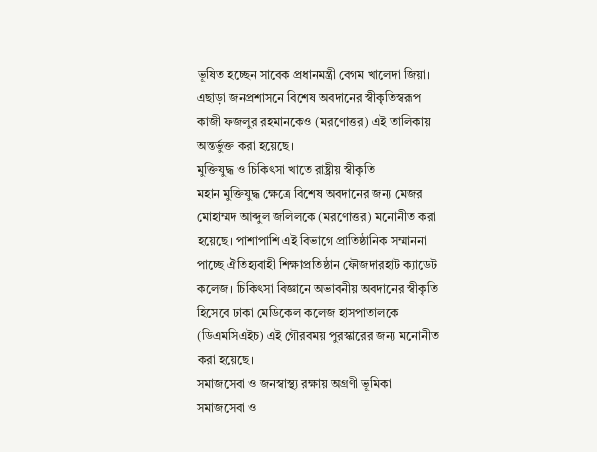ভূষিত হচ্ছেন সাবেক প্রধানমন্ত্রী বেগম খালেদা জিয়া। এছাড়া জনপ্রশাসনে বিশেষ অবদানের স্বীকৃতিস্বরূপ কাজী ফজলুর রহমানকেও (মরণোত্তর) এই তালিকায় অন্তর্ভুক্ত করা হয়েছে।
মুক্তিযুদ্ধ ও চিকিৎসা খাতে রাষ্ট্রীয় স্বীকৃতি
মহান মুক্তিযুদ্ধ ক্ষেত্রে বিশেষ অবদানের জন্য মেজর মোহাম্মদ আব্দুল জলিলকে (মরণোত্তর) মনোনীত করা হয়েছে। পাশাপাশি এই বিভাগে প্রাতিষ্ঠানিক সম্মাননা পাচ্ছে ঐতিহ্যবাহী শিক্ষাপ্রতিষ্ঠান ফৌজদারহাট ক্যাডেট কলেজ। চিকিৎসা বিজ্ঞানে অভাবনীয় অবদানের স্বীকৃতি হিসেবে ঢাকা মেডিকেল কলেজ হাসপাতালকে (ডিএমসিএইচ) এই গৌরবময় পুরস্কারের জন্য মনোনীত করা হয়েছে।
সমাজসেবা ও জনস্বাস্থ্য রক্ষায় অগ্রণী ভূমিকা
সমাজসেবা ও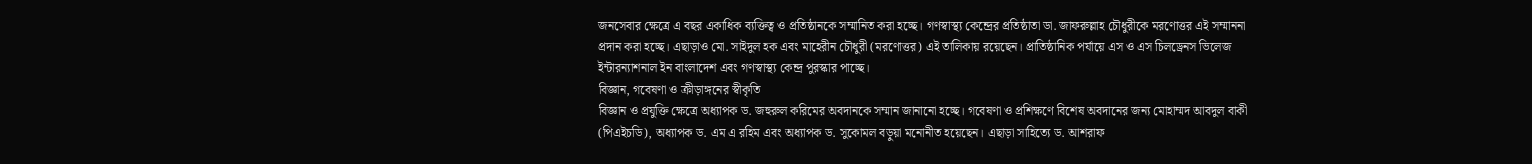জনসেবার ক্ষেত্রে এ বছর একাধিক ব্যক্তিত্ব ও প্রতিষ্ঠানকে সম্মানিত করা হচ্ছে। গণস্বাস্থ্য কেন্দ্রের প্রতিষ্ঠাতা ডা. জাফরুল্লাহ চৌধুরীকে মরণোত্তর এই সম্মাননা প্রদান করা হচ্ছে। এছাড়াও মো. সাইদুল হক এবং মাহেরীন চৌধুরী (মরণোত্তর) এই তালিকায় রয়েছেন। প্রাতিষ্ঠানিক পর্যায়ে এস ও এস চিলড্রেনস ভিলেজ ইন্টারন্যাশনাল ইন বাংলাদেশ এবং গণস্বাস্থ্য কেন্দ্র পুরস্কার পাচ্ছে।
বিজ্ঞান, গবেষণা ও ক্রীড়াঙ্গনের স্বীকৃতি
বিজ্ঞান ও প্রযুক্তি ক্ষেত্রে অধ্যাপক ড. জহুরুল করিমের অবদানকে সম্মান জানানো হচ্ছে। গবেষণা ও প্রশিক্ষণে বিশেষ অবদানের জন্য মোহাম্মদ আবদুল বাকী (পিএইচডি), অধ্যাপক ড. এম এ রহিম এবং অধ্যাপক ড. সুকোমল বড়ুয়া মনোনীত হয়েছেন। এছাড়া সাহিত্যে ড. আশরাফ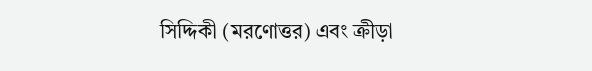সিদ্দিকী (মরণোত্তর) এবং ক্রীড়া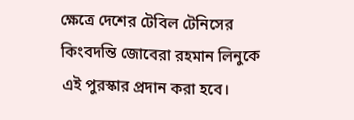ক্ষেত্রে দেশের টেবিল টেনিসের কিংবদন্তি জোবেরা রহমান লিনুকে এই পুরস্কার প্রদান করা হবে।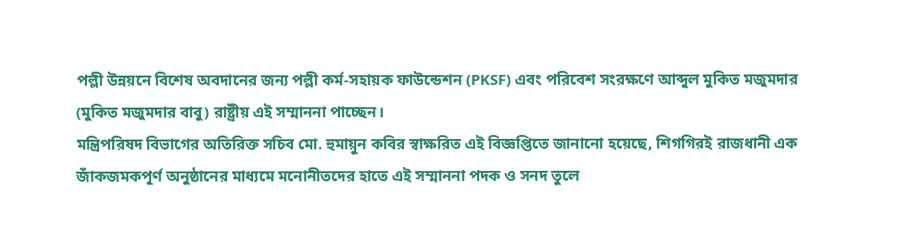পল্লী উন্নয়নে বিশেষ অবদানের জন্য পল্লী কর্ম-সহায়ক ফাউন্ডেশন (PKSF) এবং পরিবেশ সংরক্ষণে আব্দুল মুকিত মজুমদার (মুকিত মজুমদার বাবু) রাষ্ট্রীয় এই সম্মাননা পাচ্ছেন।
মন্ত্রিপরিষদ বিভাগের অতিরিক্ত সচিব মো. হুমায়ুন কবির স্বাক্ষরিত এই বিজ্ঞপ্তিতে জানানো হয়েছে, শিগগিরই রাজধানী এক জাঁকজমকপূর্ণ অনুষ্ঠানের মাধ্যমে মনোনীতদের হাতে এই সম্মাননা পদক ও সনদ তুলে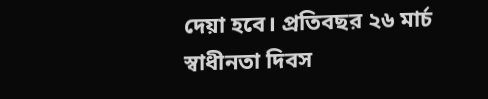দেয়া হবে। প্রতিবছর ২৬ মার্চ স্বাধীনতা দিবস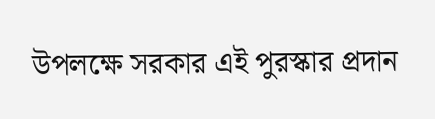উপলক্ষে সরকার এই পুরস্কার প্রদান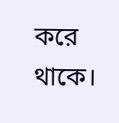করে থাকে।